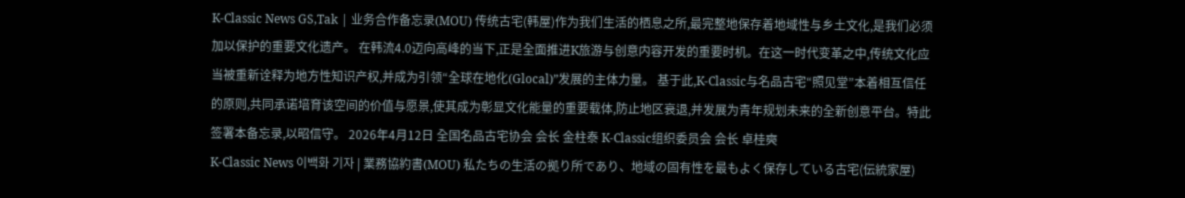K-Classic News GS,Tak | 业务合作备忘录(MOU) 传统古宅(韩屋)作为我们生活的栖息之所,最完整地保存着地域性与乡土文化,是我们必须加以保护的重要文化遗产。 在韩流4.0迈向高峰的当下,正是全面推进K旅游与创意内容开发的重要时机。在这一时代变革之中,传统文化应当被重新诠释为地方性知识产权,并成为引领“全球在地化(Glocal)”发展的主体力量。 基于此,K-Classic与名品古宅“照见堂”本着相互信任的原则,共同承诺培育该空间的价值与愿景,使其成为彰显文化能量的重要载体,防止地区衰退,并发展为青年规划未来的全新创意平台。特此签署本备忘录,以昭信守。 2026年4月12日 全国名品古宅协会 会长 金柱泰 K-Classic组织委员会 会长 卓桂奭
K-Classic News 이백화 기자 | 業務協約書(MOU) 私たちの生活の拠り所であり、地域の固有性を最もよく保存している古宅(伝統家屋)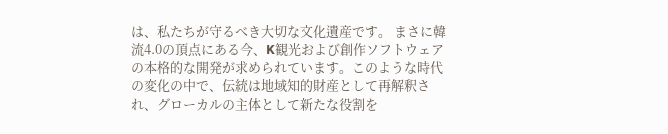は、私たちが守るべき大切な文化遺産です。 まさに韓流4.0の頂点にある今、K観光および創作ソフトウェアの本格的な開発が求められています。このような時代の変化の中で、伝統は地域知的財産として再解釈され、グローカルの主体として新たな役割を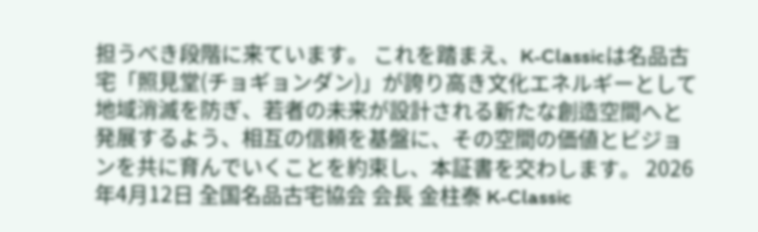担うべき段階に来ています。 これを踏まえ、K-Classicは名品古宅「照見堂(チョギョンダン)」が誇り高き文化エネルギーとして地域消滅を防ぎ、若者の未来が設計される新たな創造空間へと発展するよう、相互の信頼を基盤に、その空間の価値とビジョンを共に育んでいくことを約束し、本証書を交わします。 2026年4月12日 全国名品古宅協会 会長 金柱泰 K-Classic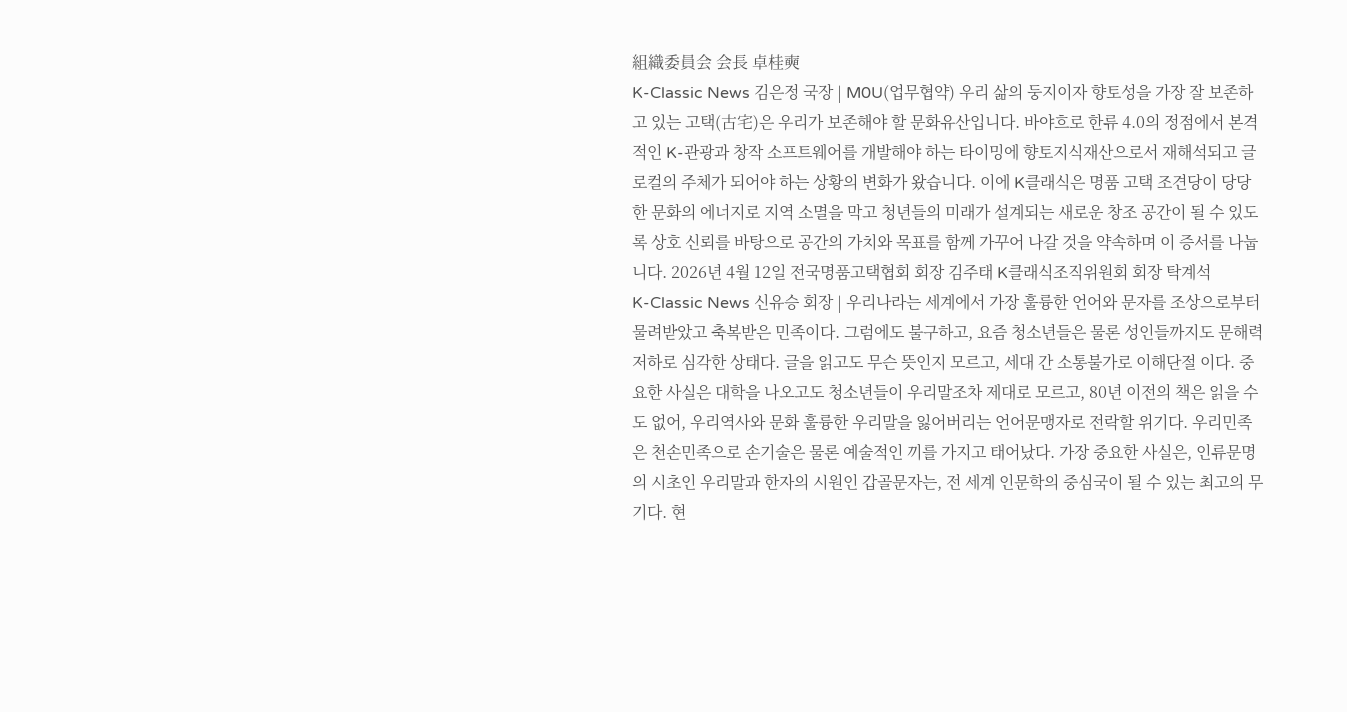組織委員会 会長 卓桂奭
K-Classic News 김은정 국장 | M0U(업무협약) 우리 삶의 둥지이자 향토성을 가장 잘 보존하고 있는 고택(古宅)은 우리가 보존해야 할 문화유산입니다. 바야흐로 한류 4.0의 정점에서 본격적인 K-관광과 창작 소프트웨어를 개발해야 하는 타이밍에 향토지식재산으로서 재해석되고 글로컬의 주체가 되어야 하는 상황의 변화가 왔습니다. 이에 K클래식은 명품 고택 조견당이 당당한 문화의 에너지로 지역 소멸을 막고 청년들의 미래가 설계되는 새로운 창조 공간이 될 수 있도록 상호 신뢰를 바탕으로 공간의 가치와 목표를 함께 가꾸어 나갈 것을 약속하며 이 증서를 나눕니다. 2026년 4월 12일 전국명품고택협회 회장 김주태 K클래식조직위원회 회장 탁계석
K-Classic News 신유승 회장 | 우리나라는 세계에서 가장 훌륭한 언어와 문자를 조상으로부터 물려받았고 축복받은 민족이다. 그럼에도 불구하고, 요즘 청소년들은 물론 성인들까지도 문해력 저하로 심각한 상태다. 글을 읽고도 무슨 뜻인지 모르고, 세대 간 소통불가로 이해단절 이다. 중요한 사실은 대학을 나오고도 청소년들이 우리말조차 제대로 모르고, 80년 이전의 책은 읽을 수도 없어, 우리역사와 문화 훌륭한 우리말을 잃어버리는 언어문맹자로 전락할 위기다. 우리민족은 천손민족으로 손기술은 물론 예술적인 끼를 가지고 태어났다. 가장 중요한 사실은, 인류문명의 시초인 우리말과 한자의 시원인 갑골문자는, 전 세계 인문학의 중심국이 될 수 있는 최고의 무기다. 현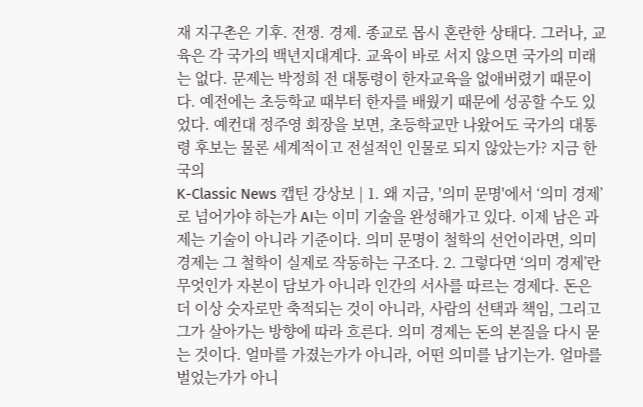재 지구촌은 기후. 전쟁. 경제. 종교로 몹시 혼란한 상태다. 그러나, 교육은 각 국가의 백년지대계다. 교육이 바로 서지 않으면 국가의 미래는 없다. 문제는 박정희 전 대통령이 한자교육을 없애버렸기 때문이다. 예전에는 초등학교 때부터 한자를 배웠기 때문에 성공할 수도 있었다. 예컨대 정주영 회장을 보면, 초등학교만 나왔어도 국가의 대통령 후보는 물론 세계적이고 전설적인 인물로 되지 않았는가? 지금 한국의
K-Classic News 캡틴 강상보 | 1. 왜 지금, '의미 문명'에서 ‘의미 경제’로 넘어가야 하는가 AI는 이미 기술을 완성해가고 있다. 이제 남은 과제는 기술이 아니라 기준이다. 의미 문명이 철학의 선언이라면, 의미 경제는 그 철학이 실제로 작동하는 구조다. 2. 그렇다면 ‘의미 경제’란 무엇인가 자본이 담보가 아니라 인간의 서사를 따르는 경제다. 돈은 더 이상 숫자로만 축적되는 것이 아니라, 사람의 선택과 책임, 그리고 그가 살아가는 방향에 따라 흐른다. 의미 경제는 돈의 본질을 다시 묻는 것이다. 얼마를 가졌는가가 아니라, 어떤 의미를 남기는가. 얼마를 벌었는가가 아니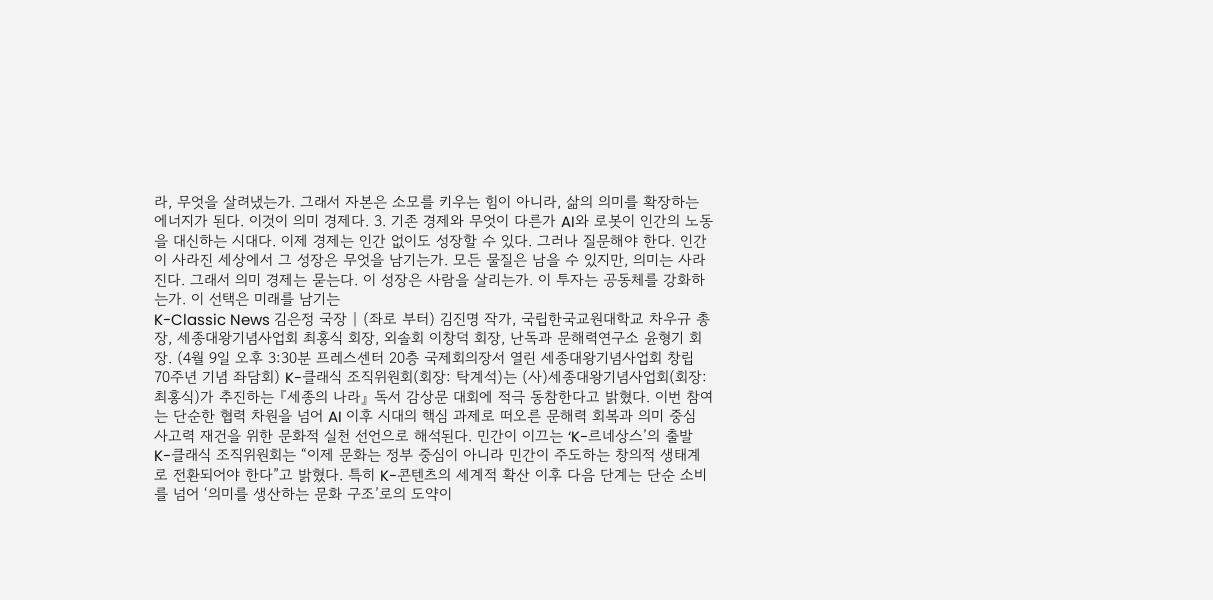라, 무엇을 살려냈는가. 그래서 자본은 소모를 키우는 힘이 아니라, 삶의 의미를 확장하는 에너지가 된다. 이것이 의미 경제다. 3. 기존 경제와 무엇이 다른가 AI와 로봇이 인간의 노동을 대신하는 시대다. 이제 경제는 인간 없이도 성장할 수 있다. 그러나 질문해야 한다. 인간이 사라진 세상에서 그 성장은 무엇을 남기는가. 모든 물질은 남을 수 있지만, 의미는 사라진다. 그래서 의미 경제는 묻는다. 이 성장은 사람을 살리는가. 이 투자는 공동체를 강화하는가. 이 선택은 미래를 남기는
K-Classic News 김은정 국장 | (좌로 부터) 김진명 작가, 국립한국교원대학교 차우규 총장, 세종대왕기념사업회 최홍식 회장, 외솔회 이창덕 회장, 난독과 문해력연구소 윤형기 회장. (4월 9일 오후 3:30분 프레스센터 20층 국제회의장서 열린 세종대왕기념사업회 창립 70주년 기념 좌담회) K-클래식 조직위원회(회장: 탁계석)는 (사)세종대왕기념사업회(회장: 최홍식)가 추진하는 『세종의 나라』 독서 감상문 대회에 적극 동참한다고 밝혔다. 이번 참여는 단순한 협력 차원을 넘어 AI 이후 시대의 핵심 과제로 떠오른 문해력 회복과 의미 중심 사고력 재건을 위한 문화적 실천 선언으로 해석된다. 민간이 이끄는 ‘K-르네상스’의 출발 K-클래식 조직위원회는 “이제 문화는 정부 중심이 아니라 민간이 주도하는 창의적 생태계로 전환되어야 한다”고 밝혔다. 특히 K-콘텐츠의 세계적 확산 이후 다음 단계는 단순 소비를 넘어 ‘의미를 생산하는 문화 구조’로의 도약이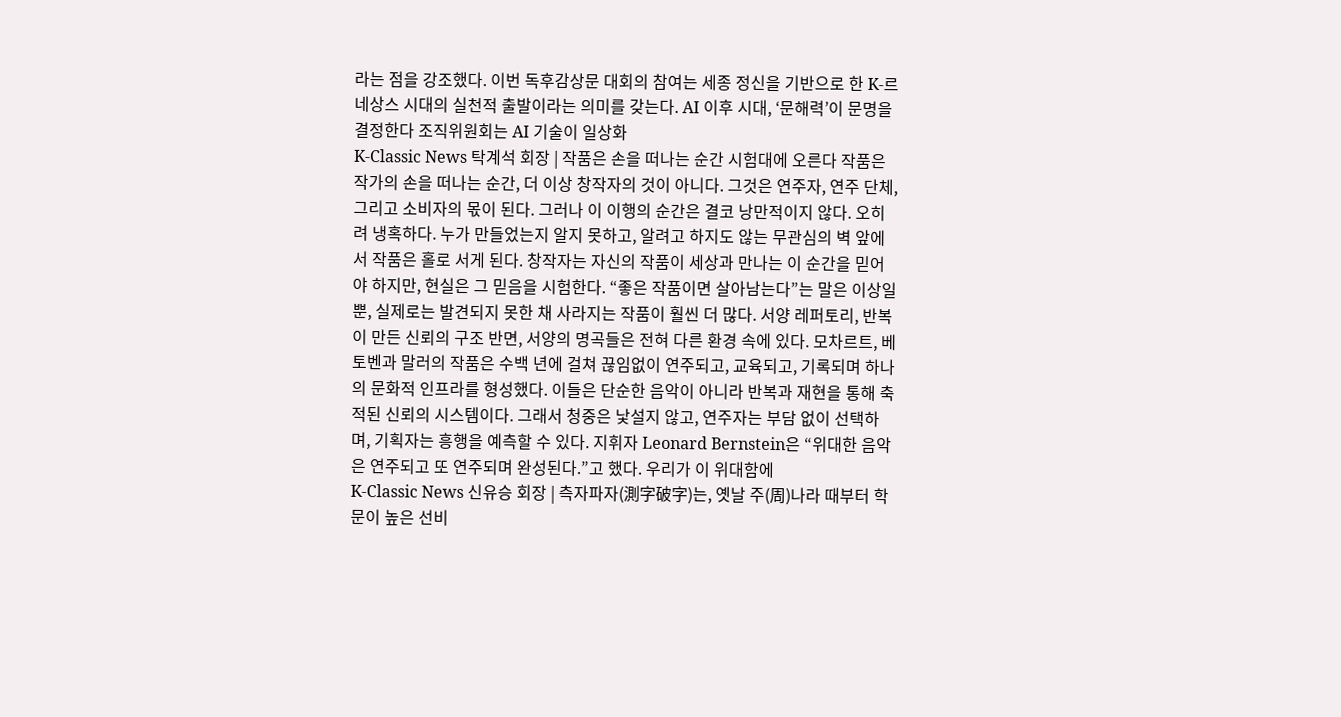라는 점을 강조했다. 이번 독후감상문 대회의 참여는 세종 정신을 기반으로 한 K-르네상스 시대의 실천적 출발이라는 의미를 갖는다. AI 이후 시대, ‘문해력’이 문명을 결정한다 조직위원회는 AI 기술이 일상화
K-Classic News 탁계석 회장 | 작품은 손을 떠나는 순간 시험대에 오른다 작품은 작가의 손을 떠나는 순간, 더 이상 창작자의 것이 아니다. 그것은 연주자, 연주 단체, 그리고 소비자의 몫이 된다. 그러나 이 이행의 순간은 결코 낭만적이지 않다. 오히려 냉혹하다. 누가 만들었는지 알지 못하고, 알려고 하지도 않는 무관심의 벽 앞에서 작품은 홀로 서게 된다. 창작자는 자신의 작품이 세상과 만나는 이 순간을 믿어야 하지만, 현실은 그 믿음을 시험한다. “좋은 작품이면 살아남는다”는 말은 이상일 뿐, 실제로는 발견되지 못한 채 사라지는 작품이 훨씬 더 많다. 서양 레퍼토리, 반복이 만든 신뢰의 구조 반면, 서양의 명곡들은 전혀 다른 환경 속에 있다. 모차르트, 베토벤과 말러의 작품은 수백 년에 걸쳐 끊임없이 연주되고, 교육되고, 기록되며 하나의 문화적 인프라를 형성했다. 이들은 단순한 음악이 아니라 반복과 재현을 통해 축적된 신뢰의 시스템이다. 그래서 청중은 낯설지 않고, 연주자는 부담 없이 선택하며, 기획자는 흥행을 예측할 수 있다. 지휘자 Leonard Bernstein은 “위대한 음악은 연주되고 또 연주되며 완성된다.”고 했다. 우리가 이 위대함에
K-Classic News 신유승 회장 | 측자파자(測字破字)는, 옛날 주(周)나라 때부터 학문이 높은 선비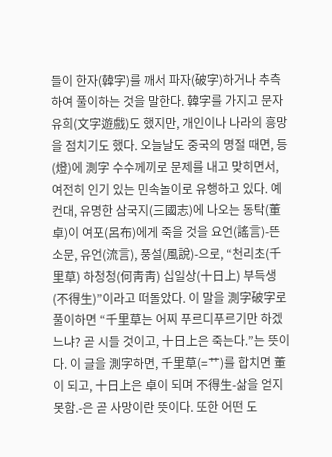들이 한자(韓字)를 깨서 파자(破字)하거나 추측하여 풀이하는 것을 말한다. 韓字를 가지고 문자유희(文字遊戲)도 했지만, 개인이나 나라의 흥망을 점치기도 했다. 오늘날도 중국의 명절 때면, 등(燈)에 測字 수수께끼로 문제를 내고 맞히면서, 여전히 인기 있는 민속놀이로 유행하고 있다. 예컨대, 유명한 삼국지(三國志)에 나오는 동탁(董卓)이 여포(呂布)에게 죽을 것을 요언(謠言)-뜬소문, 유언(流言), 풍설(風說)-으로, “천리초(千里草) 하청청(何靑靑) 십일상(十日上) 부득생(不得生)”이라고 떠돌았다. 이 말을 測字破字로 풀이하면 “千里草는 어찌 푸르디푸르기만 하겠느냐? 곧 시들 것이고, 十日上은 죽는다.”는 뜻이다. 이 글을 測字하면, 千里草(=艹)를 합치면 董이 되고, 十日上은 卓이 되며 不得生-삶을 얻지 못함.-은 곧 사망이란 뜻이다. 또한 어떤 도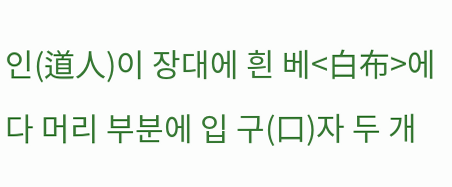인(道人)이 장대에 흰 베<白布>에다 머리 부분에 입 구(口)자 두 개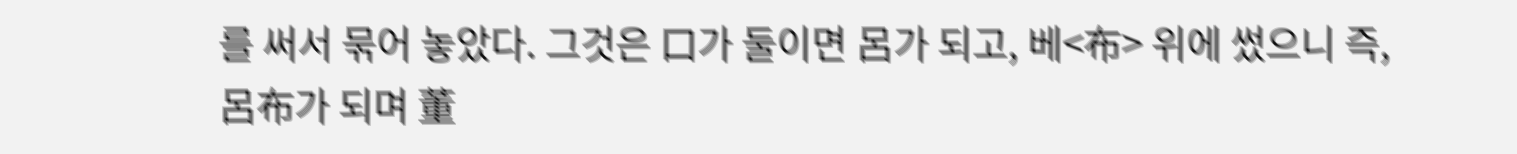를 써서 묶어 놓았다. 그것은 口가 둘이면 呂가 되고, 베<布> 위에 썼으니 즉, 呂布가 되며 董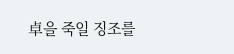卓을 죽일 징조를